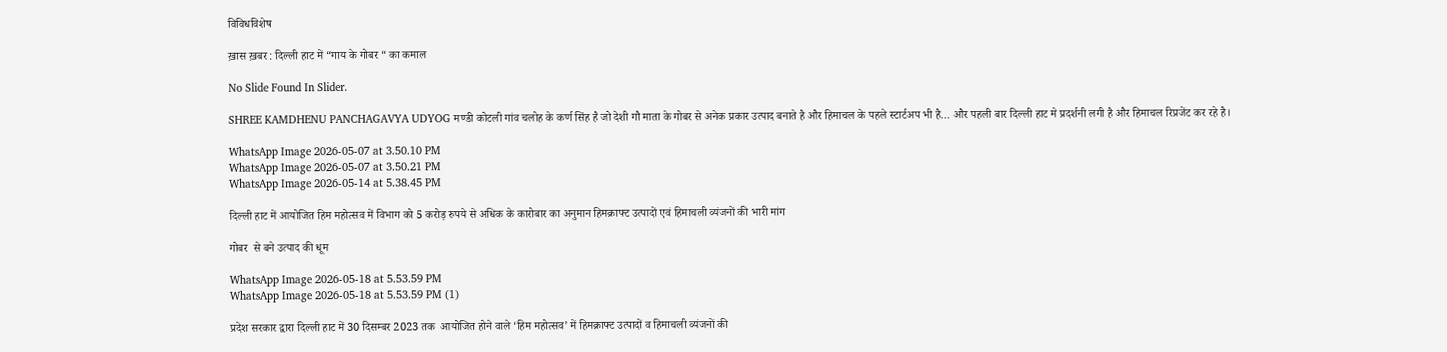विविधविशेष

ख़ास ख़बर : दिल्ली हाट में “गाय के गोबर “ का कमाल

No Slide Found In Slider.

SHREE KAMDHENU PANCHAGAVYA UDYOG मण्डी कोटली गांव चलोह के कर्ण सिंह है जो देशी गौ माता के गोबर से अनेक प्रकार उत्पाद बनाते है और हिमाचल के पहले स्टार्टअप भी है… और पहली बार दिल्ली हाट मे प्रदर्शनी लगी है और हिमाचल रिप्रजेंट कर रहे है।

WhatsApp Image 2026-05-07 at 3.50.10 PM
WhatsApp Image 2026-05-07 at 3.50.21 PM
WhatsApp Image 2026-05-14 at 5.38.45 PM

दिल्ली हाट में आयोजित हिम महोत्सव में विभाग को 5 करोड़ रुपये से अधिक के कारोबार का अनुमान हिमक्राफ्ट उत्पादों एवं हिमाचली व्यंजनों की भारी मांग

गोबर  से बने उत्पाद की धूम

WhatsApp Image 2026-05-18 at 5.53.59 PM
WhatsApp Image 2026-05-18 at 5.53.59 PM (1)

प्रदेश सरकार द्वारा दिल्ली हाट में 30 दिसम्बर 2023 तक  आयोजित होने वाले ‘हिम महोत्सव’ में हिमक्राफ्ट उत्पादों व हिमाचली व्यंजनों की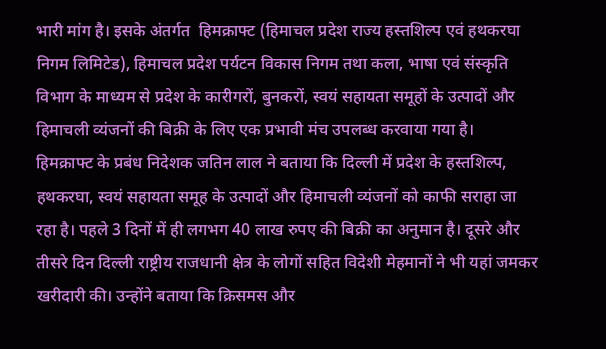भारी मांग है। इसके अंतर्गत  हिमक्राफ्ट (हिमाचल प्रदेश राज्य हस्तशिल्प एवं हथकरघा निगम लिमिटेड), हिमाचल प्रदेश पर्यटन विकास निगम तथा कला, भाषा एवं संस्कृति विभाग के माध्यम से प्रदेश के कारीगरों, बुनकरों, स्वयं सहायता समूहों के उत्पादों और हिमाचली व्यंजनों की बिक्री के लिए एक प्रभावी मंच उपलब्ध करवाया गया है।
हिमक्राफ्ट के प्रबंध निदेशक जतिन लाल ने बताया कि दिल्ली में प्रदेश के हस्तशिल्प, हथकरघा, स्वयं सहायता समूह के उत्पादों और हिमाचली व्यंजनों को काफी सराहा जा रहा है। पहले 3 दिनों में ही लगभग 40 लाख रुपए की बिक्री का अनुमान है। दूसरे और तीसरे दिन दिल्ली राष्ट्रीय राजधानी क्षेत्र के लोगों सहित विदेशी मेहमानों ने भी यहां जमकर खरीदारी की। उन्होंने बताया कि क्रिसमस और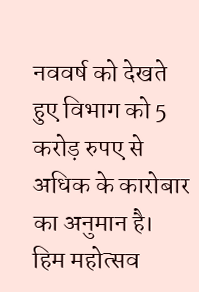नववर्ष को देखते हुए विभाग को 5 करोड़ रुपए से अधिक के कारोबार का अनुमान है।
हिम महोत्सव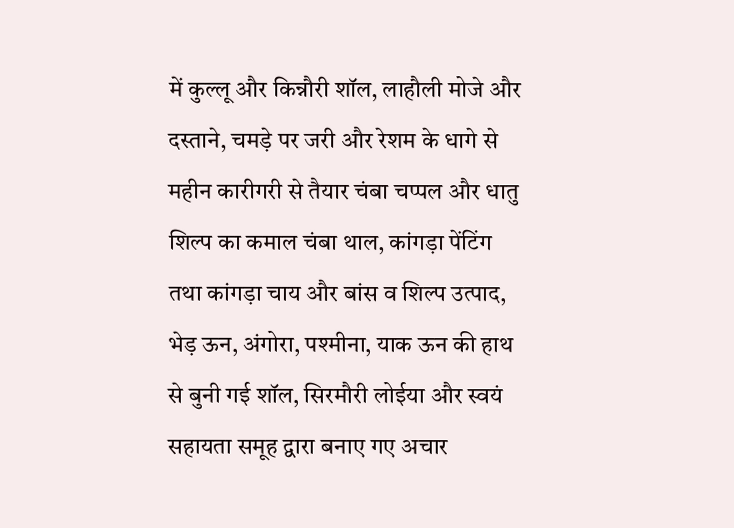में कुल्लू और किन्नौरी शॉल, लाहौली मोजे और दस्ताने, चमड़े पर जरी और रेशम के धागे से महीन कारीगरी से तैयार चंबा चप्पल और धातु शिल्प का कमाल चंबा थाल, कांगड़ा पेंटिंग तथा कांगड़ा चाय और बांस व शिल्प उत्पाद, भेड़ ऊन, अंगोरा, पश्मीना, याक ऊन की हाथ से बुनी गई शॉल, सिरमौरी लोईया और स्वयं सहायता समूह द्वारा बनाए गए अचार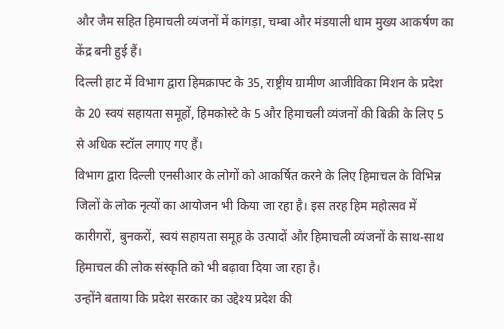और जैम सहित हिमाचली व्यंजनों में कांगड़ा, चम्बा और मंडयाली धाम मुख्य आकर्षण का केंद्र बनी हुई हैं।
दिल्ली हाट में विभाग द्वारा हिमक्राफ्ट के 35, राष्ट्रीय ग्रामीण आजीविका मिशन के प्रदेश के 20 स्वयं सहायता समूहों, हिमकोस्टे के 5 और हिमाचली व्यंजनों की बिक्री के लिए 5 से अधिक स्टॉल लगाए गए हैं।
विभाग द्वारा दिल्ली एनसीआर के लोगों को आकर्षित करने के लिए हिमाचल के विभिन्न जिलों के लोक नृत्यों का आयोजन भी किया जा रहा है। इस तरह हिम महोत्सव में कारीगरों, बुनकरों, स्वयं सहायता समूह के उत्पादों और हिमाचली व्यंजनों के साथ-साथ हिमाचल की लोक संस्कृति को भी बढ़ावा दिया जा रहा है।
उन्होंने बताया कि प्रदेश सरकार का उद्देश्य प्रदेश की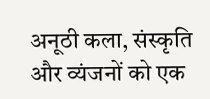अनूठी कला, संस्कृति और व्यंजनों को एक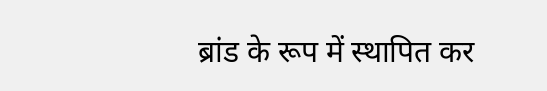ब्रांड के रूप में स्थापित कर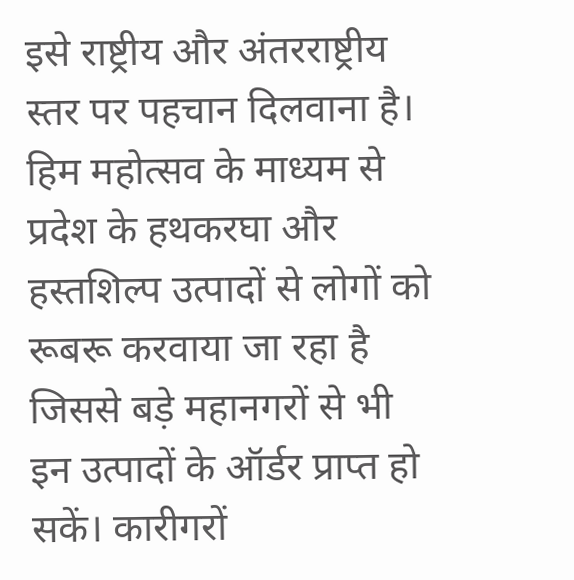इसे राष्ट्रीय और अंतरराष्ट्रीय स्तर पर पहचान दिलवाना है। हिम महोत्सव के माध्यम से प्रदेश के हथकरघा और हस्तशिल्प उत्पादों से लोगों को रूबरू करवाया जा रहा है जिससे बड़े महानगरों से भी इन उत्पादों के ऑर्डर प्राप्त हो सकें। कारीगरों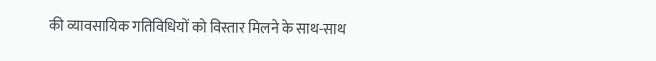की व्यावसायिक गतिविधियों को विस्तार मिलने के साथ-साथ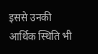इससे उनकी आर्थिक स्थिति भी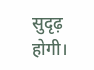सुदृढ़ होगी।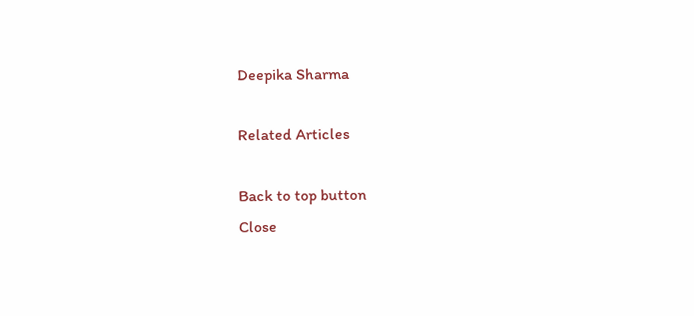Deepika Sharma

Related Articles

Back to top button
Close